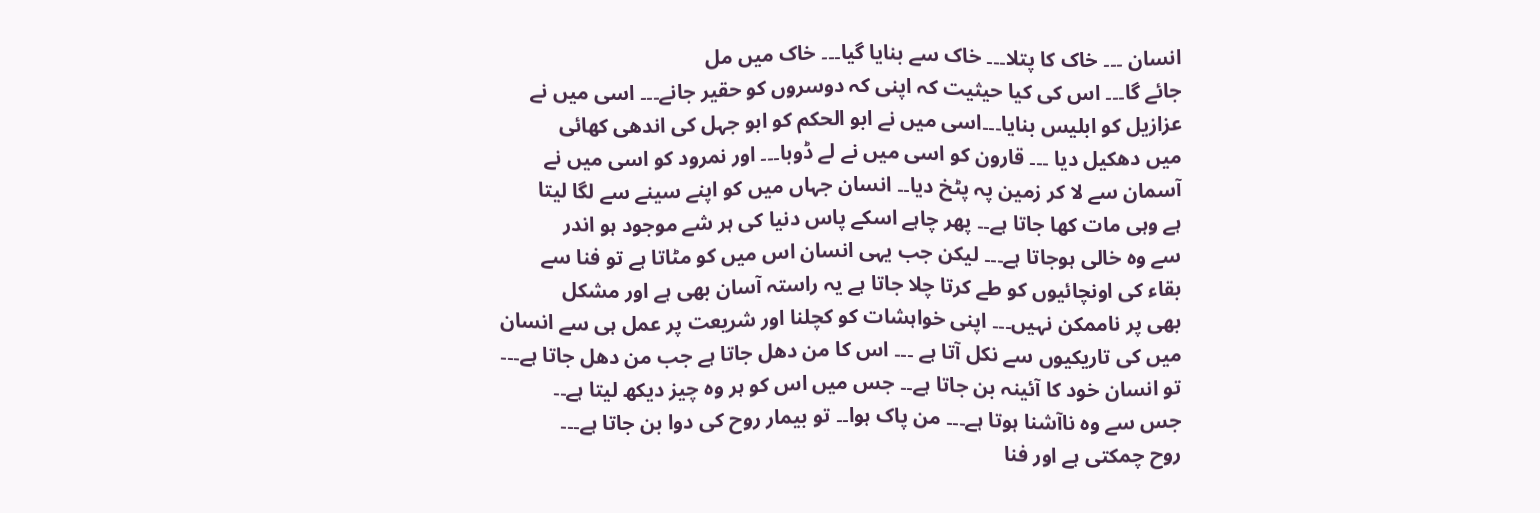انسان ۔۔۔ خاک کا پتلا۔۔۔ خاک سے بنایا گیا۔۔۔ خاک میں مل
جائے گا۔۔۔ اس کی کیا حیثیت کہ اپنی کہ دوسروں کو حقیر جانے۔۔۔ اسی میں نے
عزازیل کو ابلیس بنایا۔۔۔اسی میں نے ابو الحکم کو ابو جہل کی اندھی کھائی
میں دھکیل دیا ۔۔۔ قارون کو اسی میں نے لے ڈوبا۔۔۔ اور نمرود کو اسی میں نے
آسمان سے لا کر زمین پہ پٹخ دیا۔۔ انسان جہاں میں کو اپنے سینے سے لگا لیتا
ہے وہی مات کھا جاتا ہے۔۔ پھر چاہے اسکے پاس دنیا کی ہر شے موجود ہو اندر
سے وہ خالی ہوجاتا ہے۔۔۔ لیکن جب یہی انسان اس میں کو مٹاتا ہے تو فنا سے
بقاء کی اونچائیوں کو طے کرتا چلا جاتا ہے یہ راستہ آسان بھی ہے اور مشکل
بھی پر ناممکن نہیں۔۔۔ اپنی خواہشات کو کچلنا اور شریعت پر عمل ہی سے انسان
میں کی تاریکیوں سے نکل آتا ہے ۔۔۔ اس کا من دھل جاتا ہے جب من دھل جاتا ہے۔۔۔
تو انسان خود کا آئینہ بن جاتا ہے۔۔ جس میں اس کو ہر وہ چیز دیکھ لیتا ہے۔۔
جس سے وہ ناآشنا ہوتا ہے۔۔۔ من پاک ہوا۔۔ تو بیمار روح کی دوا بن جاتا ہے۔۔۔
روح چمکتی ہے اور فنا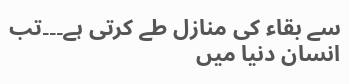سے بقاء کی منازل طے کرتی ہے۔۔۔تب انسان دنیا میں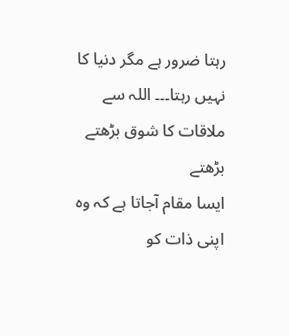رہتا ضرور ہے مگر دنیا کا نہیں رہتا۔۔۔ اللہ سے ملاقات کا شوق بڑھتے بڑھتے
ایسا مقام آجاتا ہے کہ وہ اپنی ذات کو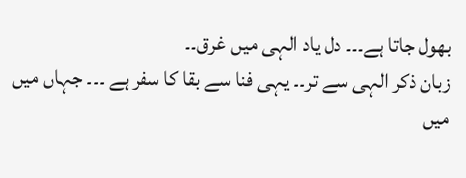بھول جاتا ہے۔۔۔ دل یاد الہی میں غرق۔۔
زبان ذکر الہی سے تر۔۔ یہی فنا سے بقا کا سفر ہے ۔۔۔ جہاں میں میں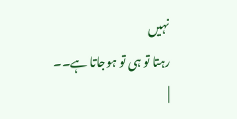نہیں
رہتا تو ہی تو ہوجاتا ہے۔۔
|